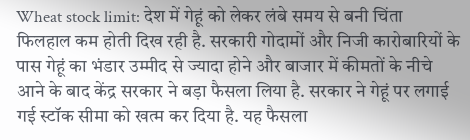Wheat stock limit: देश में गेहूं को लेकर लंबे समय से बनी चिंता फिलहाल कम होती दिख रही है. सरकारी गोदामों और निजी कारोबारियों के पास गेहूं का भंडार उम्मीद से ज्यादा होने और बाजार में कीमतों के नीचे आने के बाद केंद्र सरकार ने बड़ा फैसला लिया है. सरकार ने गेहूं पर लगाई गई स्टॉक सीमा को खत्म कर दिया है. यह फैसला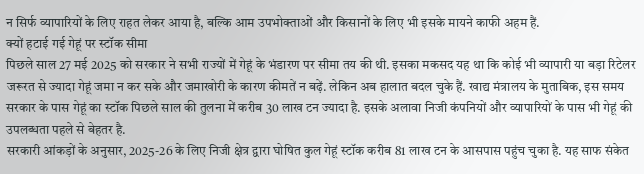न सिर्फ व्यापारियों के लिए राहत लेकर आया है, बल्कि आम उपभोक्ताओं और किसानों के लिए भी इसके मायने काफी अहम हैं.
क्यों हटाई गई गेहूं पर स्टॉक सीमा
पिछले साल 27 मई 2025 को सरकार ने सभी राज्यों में गेहूं के भंडारण पर सीमा तय की थी. इसका मकसद यह था कि कोई भी व्यापारी या बड़ा रिटेलर जरूरत से ज्यादा गेहूं जमा न कर सके और जमाखोरी के कारण कीमतें न बढ़ें. लेकिन अब हालात बदल चुके हैं. खाद्य मंत्रालय के मुताबिक, इस समय सरकार के पास गेहूं का स्टॉक पिछले साल की तुलना में करीब 30 लाख टन ज्यादा है. इसके अलावा निजी कंपनियों और व्यापारियों के पास भी गेहूं की उपलब्धता पहले से बेहतर है.
सरकारी आंकड़ों के अनुसार, 2025-26 के लिए निजी क्षेत्र द्वारा घोषित कुल गेहूं स्टॉक करीब 81 लाख टन के आसपास पहुंच चुका है. यह साफ संकेत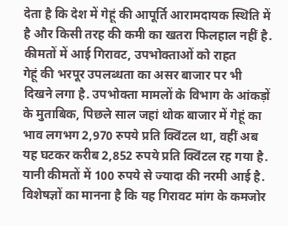देता है कि देश में गेहूं की आपूर्ति आरामदायक स्थिति में है और किसी तरह की कमी का खतरा फिलहाल नहीं है.
कीमतों में आई गिरावट, उपभोक्ताओं को राहत
गेहूं की भरपूर उपलब्धता का असर बाजार पर भी दिखने लगा है. उपभोक्ता मामलों के विभाग के आंकड़ों के मुताबिक, पिछले साल जहां थोक बाजार में गेहूं का भाव लगभग 2,970 रुपये प्रति क्विंटल था, वहीं अब यह घटकर करीब 2,852 रुपये प्रति क्विंटल रह गया है. यानी कीमतों में 100 रुपये से ज्यादा की नरमी आई है.
विशेषज्ञों का मानना है कि यह गिरावट मांग के कमजोर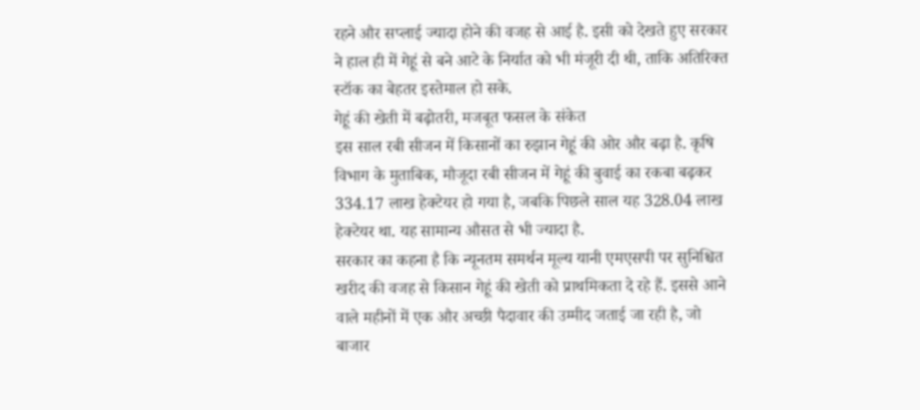रहने और सप्लाई ज्यादा होने की वजह से आई है. इसी को देखते हुए सरकार ने हाल ही में गेहूं से बने आटे के निर्यात को भी मंजूरी दी थी, ताकि अतिरिक्त स्टॉक का बेहतर इस्तेमाल हो सके.
गेहूं की खेती में बढ़ोतरी, मजबूत फसल के संकेत
इस साल रबी सीजन में किसानों का रुझान गेहूं की ओर और बढ़ा है. कृषि विभाग के मुताबिक, मौजूदा रबी सीजन में गेहूं की बुवाई का रकबा बढ़कर 334.17 लाख हेक्टेयर हो गया है, जबकि पिछले साल यह 328.04 लाख हेक्टेयर था. यह सामान्य औसत से भी ज्यादा है.
सरकार का कहना है कि न्यूनतम समर्थन मूल्य यानी एमएसपी पर सुनिश्चित खरीद की वजह से किसान गेहूं की खेती को प्राथमिकता दे रहे हैं. इससे आने वाले महीनों में एक और अच्छी पैदावार की उम्मीद जताई जा रही है, जो बाजार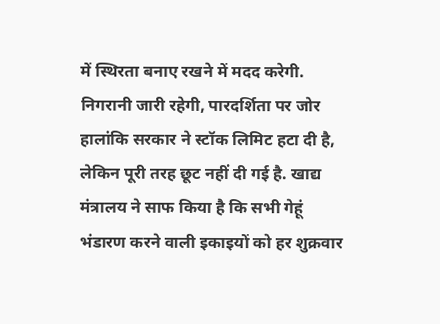में स्थिरता बनाए रखने में मदद करेगी.
निगरानी जारी रहेगी, पारदर्शिता पर जोर
हालांकि सरकार ने स्टॉक लिमिट हटा दी है, लेकिन पूरी तरह छूट नहीं दी गई है. खाद्य मंत्रालय ने साफ किया है कि सभी गेहूं भंडारण करने वाली इकाइयों को हर शुक्रवार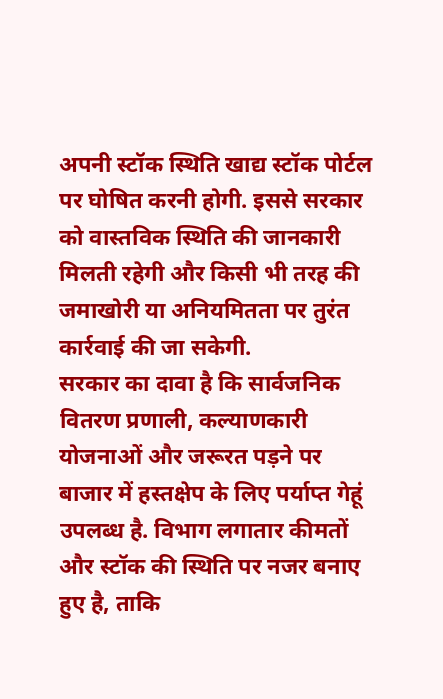अपनी स्टॉक स्थिति खाद्य स्टॉक पोर्टल पर घोषित करनी होगी. इससे सरकार को वास्तविक स्थिति की जानकारी मिलती रहेगी और किसी भी तरह की जमाखोरी या अनियमितता पर तुरंत कार्रवाई की जा सकेगी.
सरकार का दावा है कि सार्वजनिक वितरण प्रणाली, कल्याणकारी योजनाओं और जरूरत पड़ने पर बाजार में हस्तक्षेप के लिए पर्याप्त गेहूं उपलब्ध है. विभाग लगातार कीमतों और स्टॉक की स्थिति पर नजर बनाए हुए है, ताकि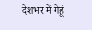देशभर में गेहूं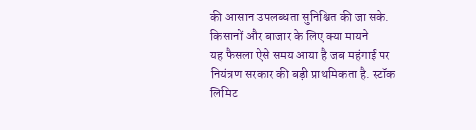की आसान उपलब्धता सुनिश्चित की जा सके.
किसानों और बाजार के लिए क्या मायने
यह फैसला ऐसे समय आया है जब महंगाई पर नियंत्रण सरकार की बड़ी प्राथमिकता है. स्टॉक लिमिट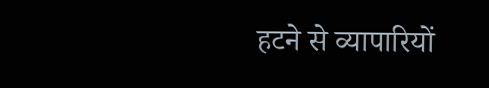हटने से व्यापारियों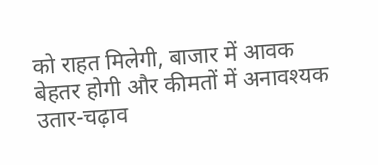को राहत मिलेगी, बाजार में आवक बेहतर होगी और कीमतों में अनावश्यक उतार-चढ़ाव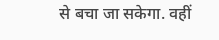से बचा जा सकेगा. वहीं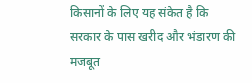किसानों के लिए यह संकेत है कि सरकार के पास खरीद और भंडारण की मजबूत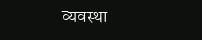व्यवस्था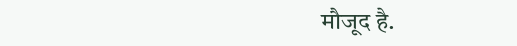मौजूद है.